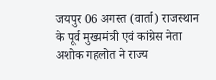जयपुर 06 अगस्त (वार्ता) राजस्थान के पूर्व मुख्यमंत्री एवं कांग्रेस नेता अशोक गहलोत ने राज्य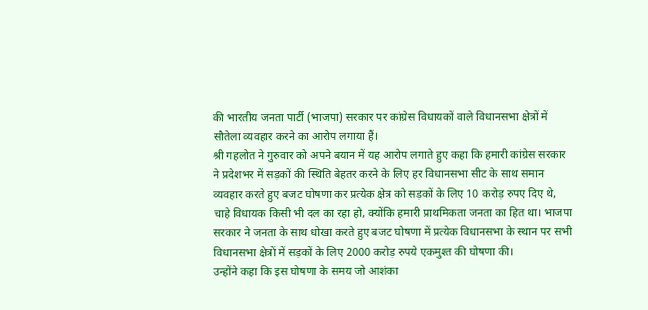की भारतीय जनता पार्टी (भाजपा) सरकार पर कांग्रेस विधायकों वाले विधानसभा क्षेत्रों में सौतेला व्यवहार करने का आरोप लगाया हैं।
श्री गहलोत ने गुरुवार को अपने बयान में यह आरोप लगाते हुए कहा कि हमारी कांग्रेस सरकार ने प्रदेशभर में सड़कों की स्थिति बेहतर करने के लिए हर विधानसभा सीट के साथ समान व्यवहार करते हुए बजट घोषणा कर प्रत्येक क्षेत्र को सड़कों के लिए 10 करोड़ रुपए दिए थे, चाहे विधायक किसी भी दल का रहा हो, क्योंकि हमारी प्राथमिकता जनता का हित था। भाजपा सरकार ने जनता के साथ धोखा करते हुए बजट घोषणा में प्रत्येक विधानसभा के स्थान पर सभी विधानसभा क्षेत्रों में सड़कों के लिए 2000 करोड़ रुपये एकमुश्त की घोषणा की।
उन्होंने कहा कि इस घोषणा के समय जो आशंका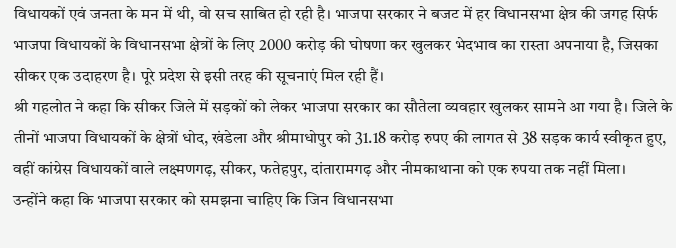विधायकों एवं जनता के मन में थी, वो सच साबित हो रही है। भाजपा सरकार ने बजट में हर विधानसभा क्षेत्र की जगह सिर्फ भाजपा विधायकों के विधानसभा क्षेत्रों के लिए 2000 करोड़ की घोषणा कर खुलकर भेदभाव का रास्ता अपनाया है, जिसका सीकर एक उदाहरण है। पूरे प्रदेश से इसी तरह की सूचनाएं मिल रही हैं।
श्री गहलोत ने कहा कि सीकर जिले में सड़कों को लेकर भाजपा सरकार का सौतेला व्यवहार खुलकर सामने आ गया है। जिले के तीनों भाजपा विधायकों के क्षेत्रों धोद, खंडेला और श्रीमाधोपुर को 31.18 करोड़ रुपए की लागत से 38 सड़क कार्य स्वीकृत हुए, वहीं कांग्रेस विधायकों वाले लक्ष्मणगढ़, सीकर, फतेहपुर, दांतारामगढ़ और नीमकाथाना को एक रुपया तक नहीं मिला।
उन्होंने कहा कि भाजपा सरकार को समझना चाहिए कि जिन विधानसभा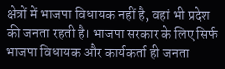क्षेत्रों में भाजपा विधायक नहीं है, वहां भी प्रदेश की जनता रहती है। भाजपा सरकार के लिए सिर्फ भाजपा विधायक और कार्यकर्ता ही जनता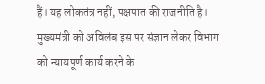हैं। यह लोकतंत्र नहीं, पक्षपात की राजनीति है। मुख्यमंत्री को अविलंब इस पर संज्ञान लेकर विभाग को न्यायपूर्ण कार्य करने के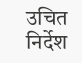उचित निर्देश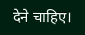देने चाहिए।